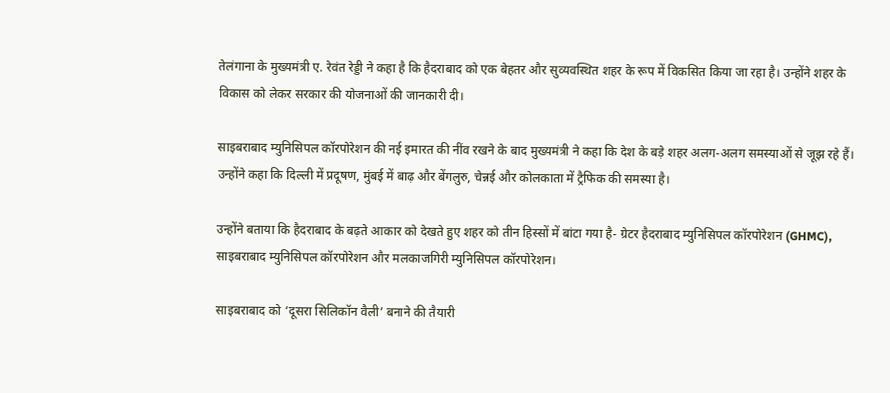तेलंगाना के मुख्यमंत्री ए. रेवंत रेड्डी ने कहा है कि हैदराबाद को एक बेहतर और सुव्यवस्थित शहर के रूप में विकसित किया जा रहा है। उन्होंने शहर के विकास को लेकर सरकार की योजनाओं की जानकारी दी।

साइबराबाद म्युनिसिपल कॉरपोरेशन की नई इमारत की नींव रखने के बाद मुख्यमंत्री ने कहा कि देश के बड़े शहर अलग-अलग समस्याओं से जूझ रहे हैं। उन्होंने कहा कि दिल्ली में प्रदूषण, मुंबई में बाढ़ और बेंगलुरु, चेन्नई और कोलकाता में ट्रैफिक की समस्या है।

उन्होंने बताया कि हैदराबाद के बढ़ते आकार को देखते हुए शहर को तीन हिस्सों में बांटा गया है- ग्रेटर हैदराबाद म्युनिसिपल कॉरपोरेशन (GHMC), साइबराबाद म्युनिसिपल कॉरपोरेशन और मलकाजगिरी म्युनिसिपल कॉरपोरेशन।

साइबराबाद को ‘दूसरा सिलिकॉन वैली’ बनाने की तैयारी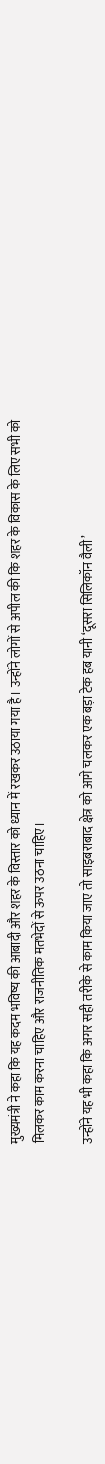मुख्यमंत्री ने कहा कि यह कदम भविष्य की आबादी और शहर के विस्तार को ध्यान में रखकर उठाया गया है। उन्होंने लोगों से अपील की कि शहर के विकास के लिए सभी को मिलकर काम करना चाहिए और राजनीतिक मतभेदों से ऊपर उठना चाहिए।

उन्होंने यह भी कहा कि अगर सही तरीके से काम किया जाए तो साइबराबाद क्षेत्र को आगे चलकर एक बड़ा टेक हब यानी ‘दूसरा सिलिकॉन वैली’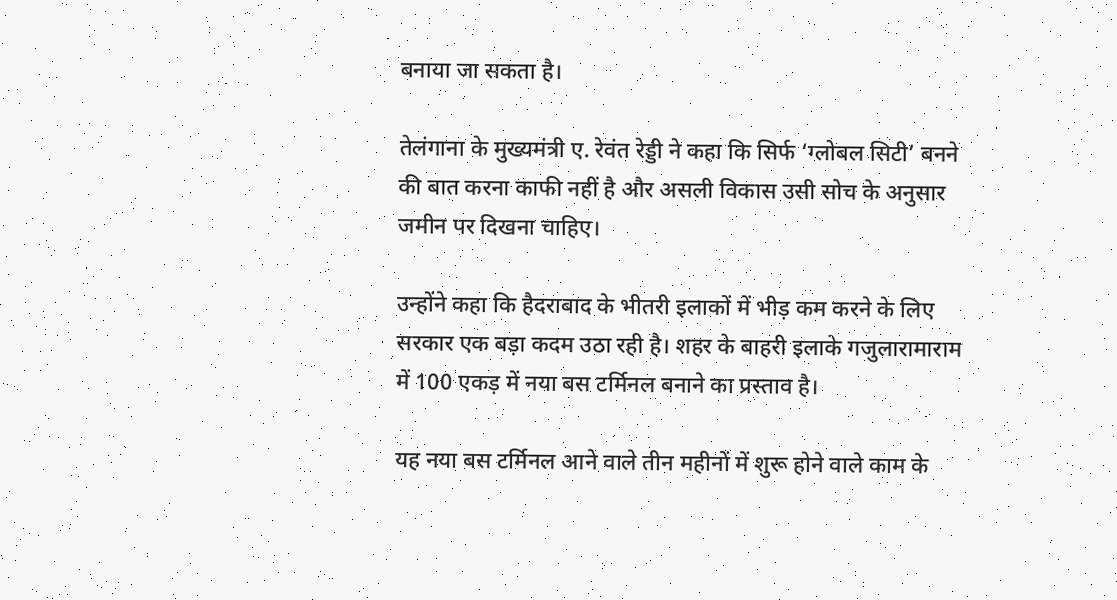बनाया जा सकता है।

तेलंगाना के मुख्यमंत्री ए. रेवंत रेड्डी ने कहा कि सिर्फ ‘ग्लोबल सिटी’ बनने की बात करना काफी नहीं है और असली विकास उसी सोच के अनुसार जमीन पर दिखना चाहिए।

उन्होंने कहा कि हैदराबाद के भीतरी इलाकों में भीड़ कम करने के लिए सरकार एक बड़ा कदम उठा रही है। शहर के बाहरी इलाके गजुलारामाराम में 100 एकड़ में नया बस टर्मिनल बनाने का प्रस्ताव है।

यह नया बस टर्मिनल आने वाले तीन महीनों में शुरू होने वाले काम के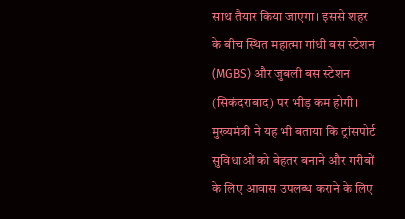साथ तैयार किया जाएगा। इससे शहर के बीच स्थित महात्मा गांधी बस स्टेशन (MGBS) और जुबली बस स्टेशन (सिकंदराबाद) पर भीड़ कम होगी। मुख्यमंत्री ने यह भी बताया कि ट्रांसपोर्ट सुविधाओं को बेहतर बनाने और गरीबों के लिए आवास उपलब्ध कराने के लिए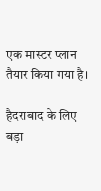एक मास्टर प्लान तैयार किया गया है।

हैदराबाद के लिए बड़ा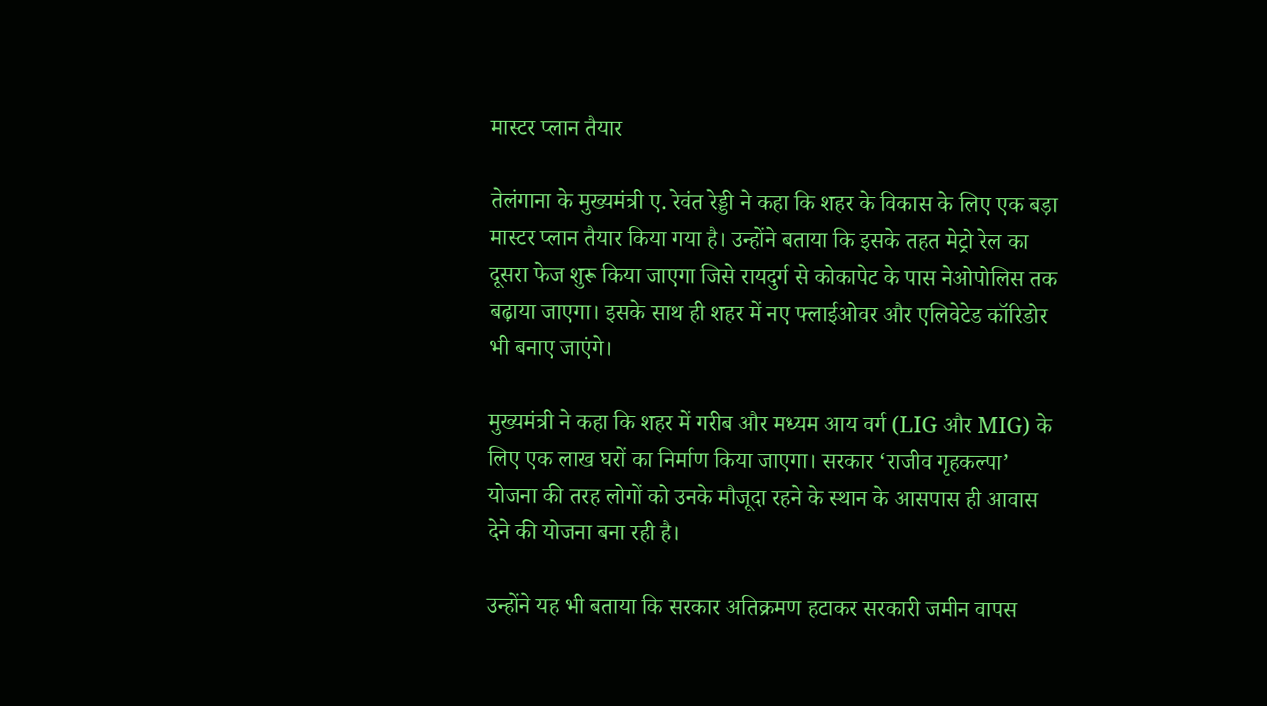मास्टर प्लान तैयार

तेलंगाना के मुख्यमंत्री ए. रेवंत रेड्डी ने कहा कि शहर के विकास के लिए एक बड़ा मास्टर प्लान तैयार किया गया है। उन्होंने बताया कि इसके तहत मेट्रो रेल का दूसरा फेज शुरू किया जाएगा जिसे रायदुर्ग से कोकापेट के पास नेओपोलिस तक बढ़ाया जाएगा। इसके साथ ही शहर में नए फ्लाईओवर और एलिवेटेड कॉरिडोर भी बनाए जाएंगे।

मुख्यमंत्री ने कहा कि शहर में गरीब और मध्यम आय वर्ग (LIG और MIG) के लिए एक लाख घरों का निर्माण किया जाएगा। सरकार ‘राजीव गृहकल्पा’ योजना की तरह लोगों को उनके मौजूदा रहने के स्थान के आसपास ही आवास देने की योजना बना रही है।

उन्होंने यह भी बताया कि सरकार अतिक्रमण हटाकर सरकारी जमीन वापस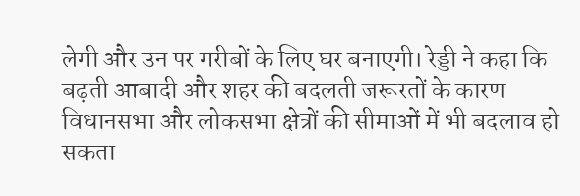लेगी और उन पर गरीबों के लिए घर बनाएगी। रेड्डी ने कहा कि बढ़ती आबादी और शहर की बदलती जरूरतों के कारण विधानसभा और लोकसभा क्षेत्रों की सीमाओं में भी बदलाव हो सकता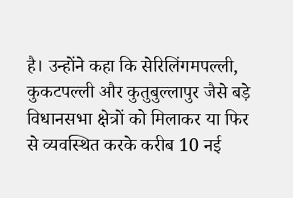है। उन्होंने कहा कि सेरिलिंगमपल्ली, कुकटपल्ली और कुतुबुल्लापुर जैसे बड़े विधानसभा क्षेत्रों को मिलाकर या फिर से व्यवस्थित करके करीब 10 नई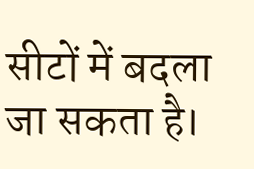सीटों में बदला जा सकता है।